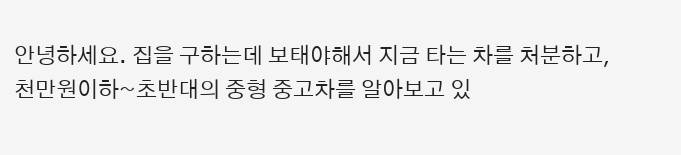안녕하세요. 집을 구하는데 보태야해서 지금 타는 차를 처분하고,
천만원이하~초반대의 중형 중고차를 알아보고 있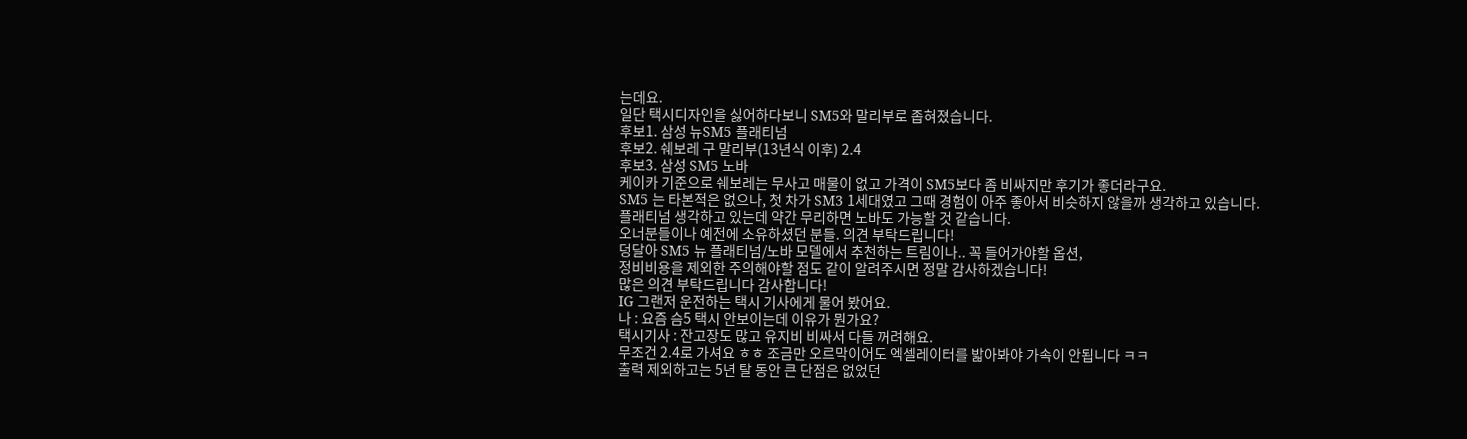는데요.
일단 택시디자인을 싫어하다보니 SM5와 말리부로 좁혀졌습니다.
후보1. 삼성 뉴SM5 플래티넘
후보2. 쉐보레 구 말리부(13년식 이후) 2.4
후보3. 삼성 SM5 노바
케이카 기준으로 쉐보레는 무사고 매물이 없고 가격이 SM5보다 좀 비싸지만 후기가 좋더라구요.
SM5 는 타본적은 없으나, 첫 차가 SM3 1세대였고 그때 경험이 아주 좋아서 비슷하지 않을까 생각하고 있습니다.
플래티넘 생각하고 있는데 약간 무리하면 노바도 가능할 것 같습니다.
오너분들이나 예전에 소유하셨던 분들. 의견 부탁드립니다!
덩달아 SM5 뉴 플래티넘/노바 모델에서 추천하는 트림이나.. 꼭 들어가야할 옵션,
정비비용을 제외한 주의해야할 점도 같이 알려주시면 정말 감사하겠습니다!
많은 의견 부탁드립니다 감사합니다!
IG 그랜저 운전하는 택시 기사에게 물어 봤어요.
나 : 요즘 슴5 택시 안보이는데 이유가 뭔가요?
택시기사 : 잔고장도 많고 유지비 비싸서 다들 꺼려해요.
무조건 2.4로 가셔요 ㅎㅎ 조금만 오르막이어도 엑셀레이터를 밟아봐야 가속이 안됩니다 ㅋㅋ
출력 제외하고는 5년 탈 동안 큰 단점은 없었던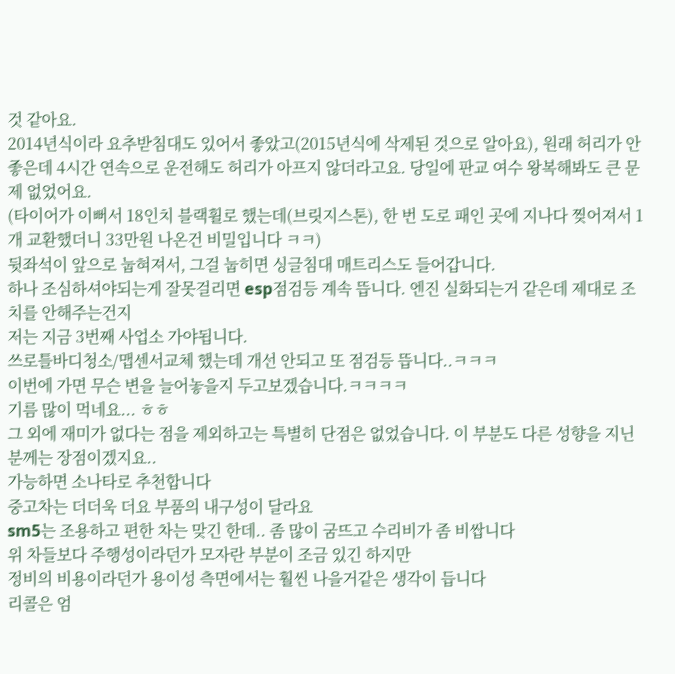것 같아요.
2014년식이라 요추받침대도 있어서 좋았고(2015년식에 삭제된 것으로 알아요), 원래 허리가 안좋은데 4시간 연속으로 운전해도 허리가 아프지 않더라고요. 당일에 판교 여수 왕복해봐도 큰 문제 없었어요.
(타이어가 이뻐서 18인치 블랙휠로 했는데(브릿지스톤), 한 번 도로 패인 곳에 지나다 찢어져서 1개 교환했더니 33만원 나온건 비밀입니다 ㅋㅋ)
뒷좌석이 앞으로 눕혀져서, 그걸 눕히면 싱글침대 매트리스도 들어갑니다.
하나 조심하셔야되는게 잘못걸리면 esp점검등 계속 뜹니다. 엔진 실화되는거 같은데 제대로 조치를 안해주는건지
저는 지금 3번째 사업소 가야됩니다.
쓰로틀바디청소/맵센서교체 했는데 개선 안되고 또 점검등 뜹니다..ㅋㅋㅋ
이번에 가면 무슨 변을 늘어놓을지 두고보겠습니다.ㅋㅋㅋㅋ
기름 많이 먹네요... ㅎㅎ
그 외에 재미가 없다는 점을 제외하고는 특별히 단점은 없었습니다. 이 부분도 다른 성향을 지닌 분께는 장점이겠지요..
가능하면 소나타로 추천합니다
중고차는 더더욱 더요 부품의 내구성이 달라요
sm5는 조용하고 편한 차는 맞긴 한데.. 좀 많이 굼뜨고 수리비가 좀 비쌉니다
위 차들보다 주행성이라던가 모자란 부분이 조금 있긴 하지만
정비의 비용이라던가 용이성 측면에서는 훨씬 나을거같은 생각이 듭니다
리콜은 엄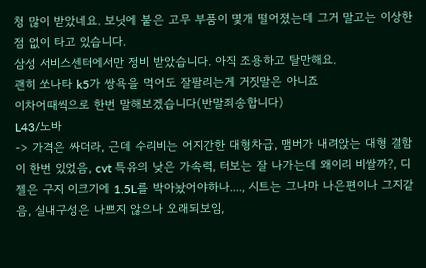청 많이 받았네요. 보닛에 붙은 고무 부품이 몇개 떨어졌는데 그거 말고는 이상한 점 없이 타고 있습니다.
삼성 서비스센터에서만 정비 받았습니다. 아직 조용하고 탈만해요.
괜히 쏘나타 k5가 쌍욕을 먹어도 잘팔리는게 거짓말은 아니죠
이차어때씩으로 한번 말해보겠습니다(반말죄송합니다)
L43/노바
-> 가격은 싸더라, 근데 수리비는 어지간한 대형차급, 맴버가 내려앉는 대형 결함이 한번 있었음, cvt 특유의 낮은 가속력, 터보는 잘 나가는데 왜이리 비쌀까?, 디젤은 구지 이크기에 1.5L를 박아놨어야하나...., 시트는 그나마 나은편이나 그지같음, 실내구성은 나쁘지 않으나 오래되보임,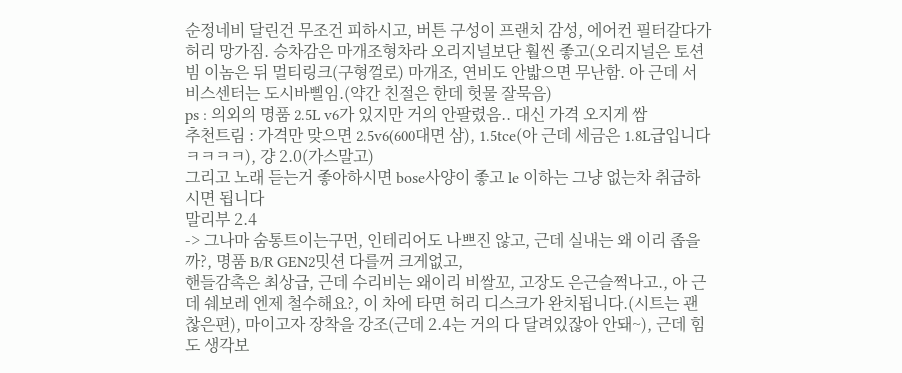순정네비 달린건 무조건 피하시고, 버튼 구성이 프랜치 감성, 에어컨 필터갈다가 허리 망가짐. 승차감은 마개조형차라 오리지널보단 훨씬 좋고(오리지널은 토션빔 이놈은 뒤 멀티링크(구형껄로) 마개조, 연비도 안밟으면 무난함. 아 근데 서비스센터는 도시바삘임.(약간 친절은 한데 헛물 잘묵음)
ps : 의외의 명품 2.5L v6가 있지만 거의 안팔렸음.. 대신 가격 오지게 쌈
추천트림 : 가격만 맞으면 2.5v6(600대면 삼), 1.5tce(아 근데 세금은 1.8L급입니다 ㅋㅋㅋㅋ), 걍 2.0(가스말고)
그리고 노래 듣는거 좋아하시면 bose사양이 좋고 le 이하는 그냥 없는차 취급하시면 됩니다
말리부 2.4
-> 그나마 숨통트이는구먼, 인테리어도 나쁘진 않고, 근데 실내는 왜 이리 좁을까?, 명품 B/R GEN2밋션 다를꺼 크게없고,
핸들감촉은 최상급, 근데 수리비는 왜이리 비쌀꼬, 고장도 은근슬쩍나고., 아 근데 쉐보레 엔제 철수해요?, 이 차에 타면 허리 디스크가 완치됩니다.(시트는 괜찮은편), 마이고자 장착을 강조(근데 2.4는 거의 다 달려있잖아 안돼~), 근데 힘도 생각보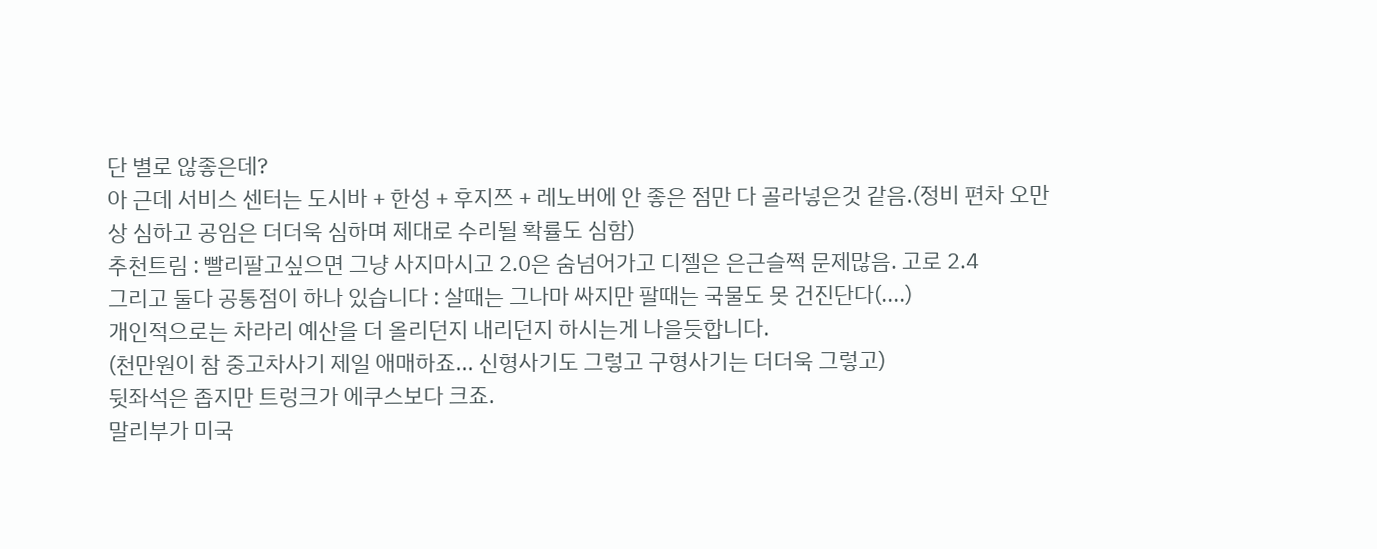단 별로 않좋은데?
아 근데 서비스 센터는 도시바 + 한성 + 후지쯔 + 레노버에 안 좋은 점만 다 골라넣은것 같음.(정비 편차 오만상 심하고 공임은 더더욱 심하며 제대로 수리될 확률도 심함)
추천트림 : 빨리팔고싶으면 그냥 사지마시고 2.0은 숨넘어가고 디젤은 은근슬쩍 문제많음. 고로 2.4
그리고 둘다 공통점이 하나 있습니다 : 살때는 그나마 싸지만 팔때는 국물도 못 건진단다(....)
개인적으로는 차라리 예산을 더 올리던지 내리던지 하시는게 나을듯합니다.
(천만원이 참 중고차사기 제일 애매하죠... 신형사기도 그렇고 구형사기는 더더욱 그렇고)
뒷좌석은 좁지만 트렁크가 에쿠스보다 크죠.
말리부가 미국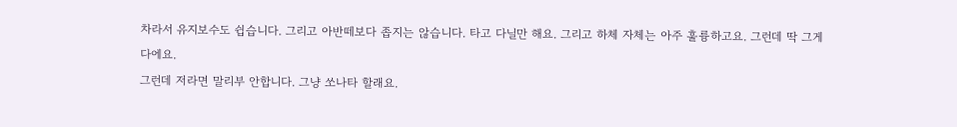차라서 유지보수도 쉽습니다. 그리고 아반떼보다 좁지는 않습니다. 타고 다닐만 해요. 그리고 하체 자체는 아주 훌륭하고요. 그런데 딱 그게 다에요.
그런데 저라면 말리부 안합니다. 그냥 쏘나타 할래요.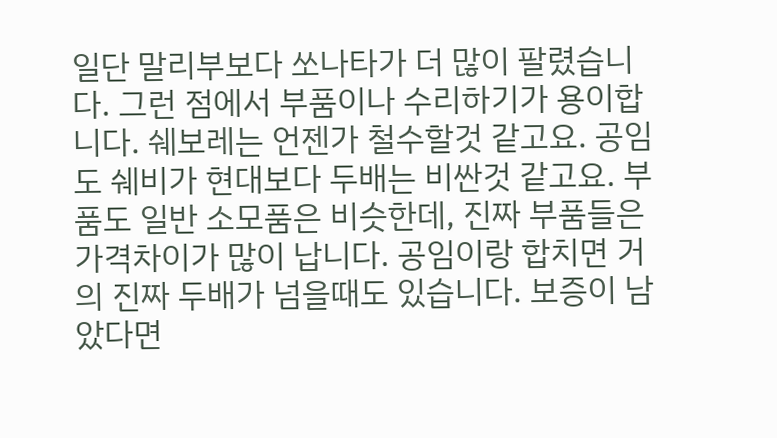일단 말리부보다 쏘나타가 더 많이 팔렸습니다. 그런 점에서 부품이나 수리하기가 용이합니다. 쉐보레는 언젠가 철수할것 같고요. 공임도 쉐비가 현대보다 두배는 비싼것 같고요. 부품도 일반 소모품은 비슷한데, 진짜 부품들은 가격차이가 많이 납니다. 공임이랑 합치면 거의 진짜 두배가 넘을때도 있습니다. 보증이 남았다면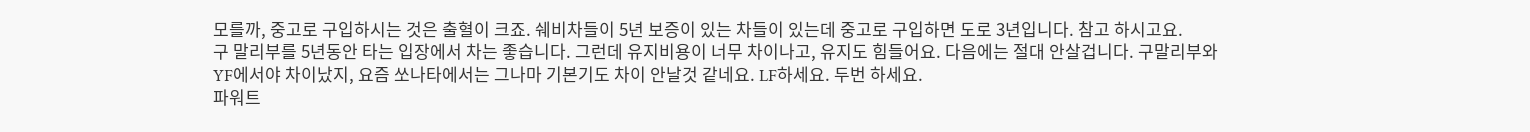모를까, 중고로 구입하시는 것은 출혈이 크죠. 쉐비차들이 5년 보증이 있는 차들이 있는데 중고로 구입하면 도로 3년입니다. 참고 하시고요.
구 말리부를 5년동안 타는 입장에서 차는 좋습니다. 그런데 유지비용이 너무 차이나고, 유지도 힘들어요. 다음에는 절대 안살겁니다. 구말리부와 YF에서야 차이났지, 요즘 쏘나타에서는 그나마 기본기도 차이 안날것 같네요. LF하세요. 두번 하세요.
파워트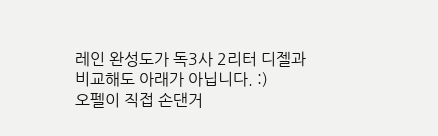레인 완성도가 독3사 2리터 디젤과 비교해도 아래가 아닙니다. :)
오펠이 직접 손댄거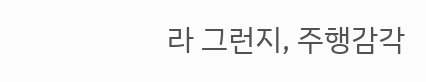라 그런지, 주행감각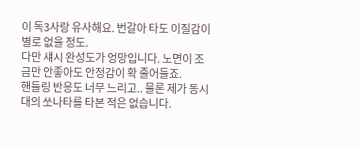이 독3사랑 유사해요. 번갈아 타도 이질감이 별로 없을 정도.
다만 섀시 완성도가 엉망입니다. 노면이 조금만 안좋아도 안정감이 확 줄어들죠.
핸들링 반응도 너무 느리고.. 물론 제가 동시대의 쏘나타를 타본 적은 없습니다.